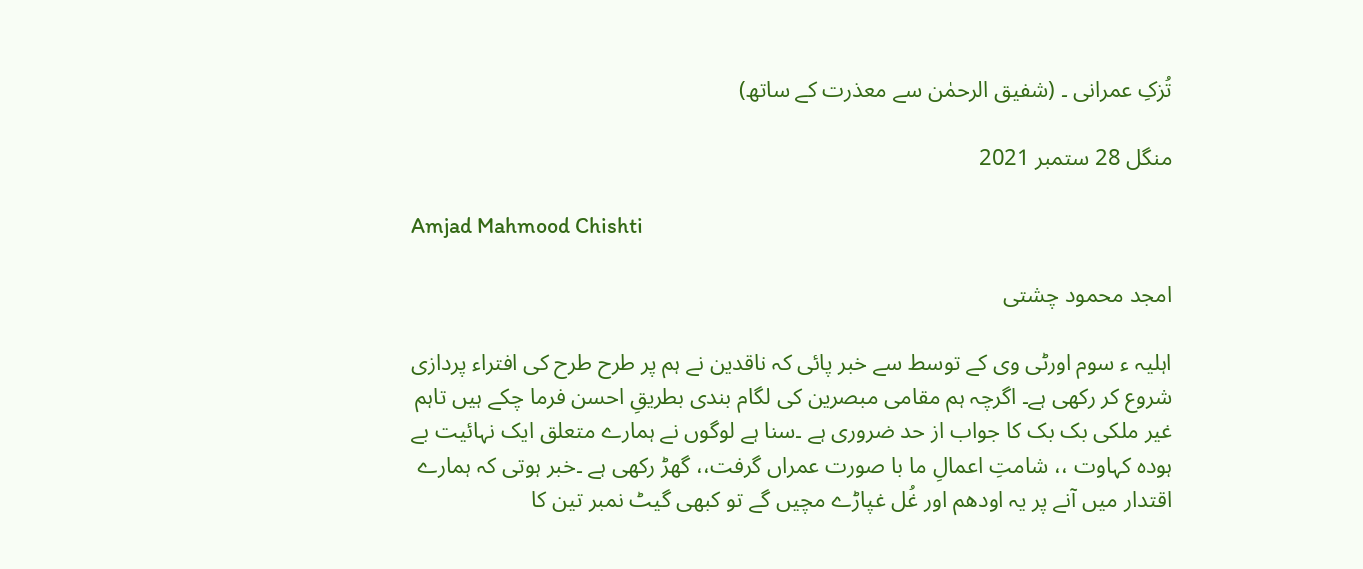تُزکِ عمرانی ۔ (شفیق الرحمٰن سے معذرت کے ساتھ)

منگل 28 ستمبر 2021

Amjad Mahmood Chishti

امجد محمود چشتی

اہلیہ ء سوم اورٹی وی کے توسط سے خبر پائی کہ ناقدین نے ہم پر طرح طرح کی افتراء پردازی شروع کر رکھی ہے۔ اگرچہ ہم مقامی مبصرین کی لگام بندی بطریقِ احسن فرما چکے ہیں تاہم غیر ملکی بک بک کا جواب از حد ضروری ہے ۔سنا ہے لوگوں نے ہمارے متعلق ایک نہائیت بے ہودہ کہاوت ،، شامتِ اعمالِ ما با صورت عمراں گرفت،، گھڑ رکھی ہے ۔خبر ہوتی کہ ہمارے اقتدار میں آنے پر یہ اودھم اور غُل غپاڑے مچیں گے تو کبھی گیٹ نمبر تین کا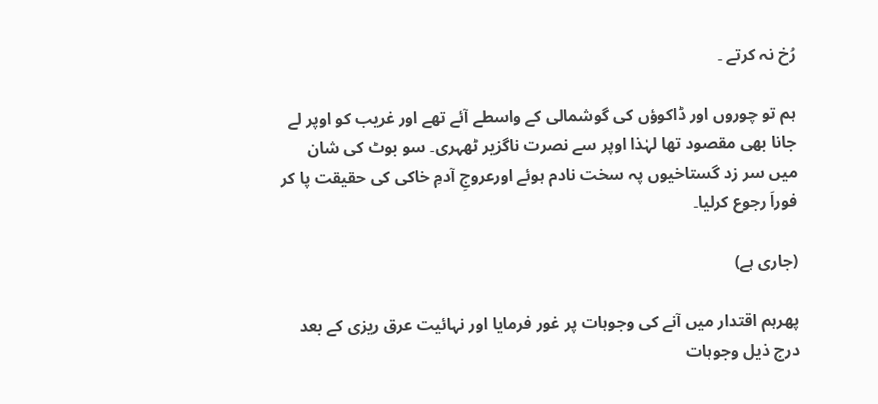رُخ نہ کرتے ۔

ہم تو چوروں اور ڈاکوؤں کی گوشمالی کے واسطے آئے تھے اور غریب کو اوپر لے جانا بھی مقصود تھا لہٰذا اوپر سے نصرت ناگزیر ٹھہری۔ سو بوٹ کی شان میں سر زد گستاخیوں پہ سخت نادم ہوئے اورعروجِ آدمِ خاکی کی حقیقت پا کر فوراَ رجوع کرلیا۔

(جاری ہے)

پھرہم اقتدار میں آنے کی وجوہات پر غور فرمایا اور نہائیت عرق ریزی کے بعد درج ذیل وجوہات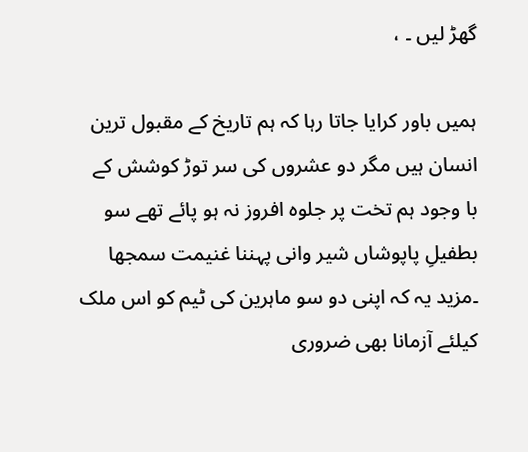گھڑ لیں ۔ ،

ہمیں باور کرایا جاتا رہا کہ ہم تاریخ کے مقبول ترین انسان ہیں مگر دو عشروں کی سر توڑ کوشش کے با وجود ہم تخت پر جلوہ افروز نہ ہو پائے تھے سو بطفیلِ پاپوشاں شیر وانی پہننا غنیمت سمجھا ۔مزید یہ کہ اپنی دو سو ماہرین کی ٹیم کو اس ملک کیلئے آزمانا بھی ضروری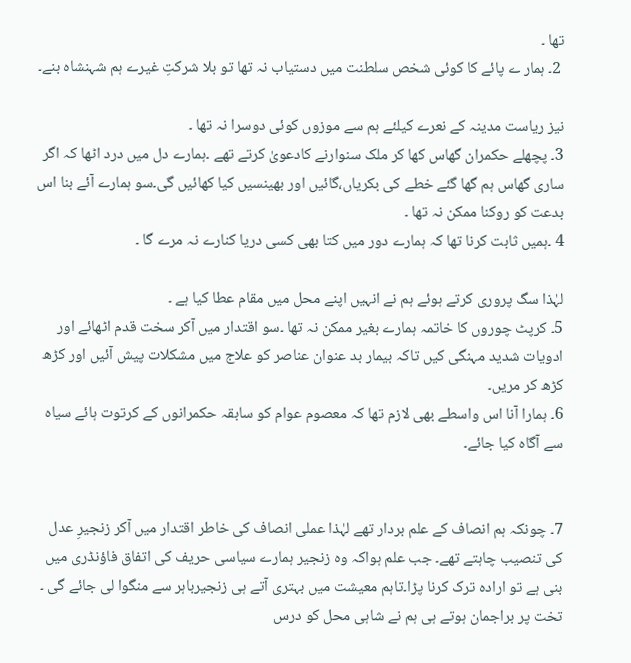تھا ۔
 2۔ ہمار ے پائے کا کوئی شخص سلطنت میں دستیاب نہ تھا تو بلا شرکتِ غیرے ہم شہنشاہ بنے۔

نیز ریاست مدینہ کے نعرے کیلئے ہم سے موزوں کوئی دوسرا نہ تھا ۔
3۔ پچھلے حکمران گھاس کھا کر ملک سنوارنے کادعویٰ کرتے تھے ۔ہمارے دل میں درد اٹھا کہ اگر ساری گھاس ہم گھا گئے خطے کی بکریاں،گائیں اور بھینسیں کیا کھائیں گی۔سو ہمارے آئے بنا اس بدعت کو روکنا ممکن نہ تھا ۔
4 ۔ہمیں ثابت کرنا تھا کہ ہمارے دور میں کتا بھی کسی دریا کنارے نہ مرے گا ۔

لہٰذا سگ پروری کرتے ہوئے ہم نے انہیں اپنے محل میں مقام عطا کیا ہے ۔
5۔ کرپٹ چوروں کا خاتمہ ہمارے بغیر ممکن نہ تھا ۔سو اقتدار میں آکر سخت قدم اٹھائے اور ادویات شدید مہنگی کیں تاکہ بیمار بد عنوان عناصر کو علاج میں مشکلات پیش آئیں اور کڑھ کڑھ کر مریں۔
6۔ ہمارا آنا اس واسطے بھی لازم تھا کہ معصوم عوام کو سابقہ حکمرانوں کے کرتوت ہائے سیاہ سے آگاہ کیا جائے۔


7۔ چونکہ ہم انصاف کے علم بردار تھے لہٰذا عملی انصاف کی خاطر اقتدار میں آکر زنجیرِ عدل کی تنصیب چاہتے تھے۔ جب علم ہواکہ وہ زنجیر ہمارے سیاسی حریف کی اتفاق فاؤنڈری میں بنی ہے تو ارادہ ترک کرنا پڑا۔تاہم معیشت میں بہتری آتے ہی زنجیرباہر سے منگوا لی جائے گی ۔
تخت پر براجمان ہوتے ہی ہم نے شاہی محل کو درس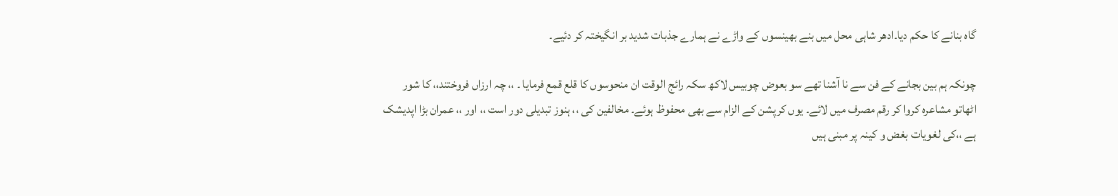گاہ بنانے کا حکم دیا۔ادھر شاہی محل میں بنے بھینسوں کے واڑے نے ہمارے جذبات شدید بر انگیختہ کر دئیے۔

چونکہ ہم بین بجانے کے فن سے نا آشنا تھے سو بعوض چوبیس لاکھ سکہ رائج الوقت ان منحوسوں کا قلع قمع فرمایا ۔ ،، چہ ارزاں فروختند،، کا شور اٹھاتو مشاعرہ کروا کر رقم مصرف میں لائے۔ یوں کرپشن کے الزام سے بھی محفوظ ہوئے۔ مخالفین کی ،، ہنوز تبدیلی دور است ،، اور ،، عمران بڑا اپدیشک ہے ،،کی لغویات بغض و کینہ پر مبنی ہیں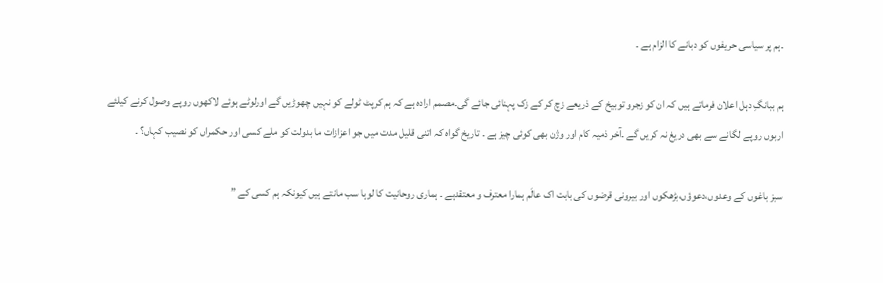۔ہم پر سیاسی حریفوں کو دبانے کا الزام ہے ۔

ہم ببانگِ دہل اعلان فرماتے ہیں کہ ان کو زجرو توبیخ کے ذریعے زچ کر کے زک پہنائی جائے گی۔مصمم ارادہ ہے کہ ہم کرپٹ ٹولے کو نہیں چھوڑیں گے اورلوٹے ہوئے لاکھوں روپے وصول کرنے کیلئے اربوں روپے لگانے سے بھی دریغ نہ کریں گے ۔آخر ذمیہ کام اور وژن بھی کوئی چیز ہے ۔ تاریخ گواہ کہ اتنی قلیل مدت میں جو اعزازات ما بدولت کو ملے کسی اور حکمراں کو نصیب کہاں؟ ۔

سبز باغوں کے وعدوں،دعوؤں،بڑھکوں اور بیرونی قرضوں کی بابت اک عالَم ہمارا معترف و معتقدہے ۔ ہماری روحانیت کا لوہا سب مانتے ہیں کیونکہ ہم کسی کے ”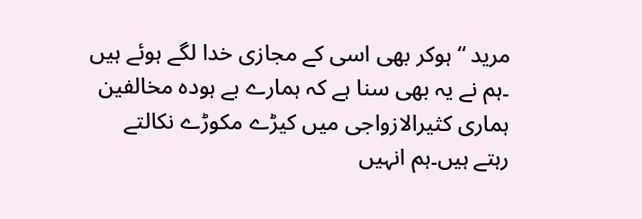مرید “ ہوکر بھی اسی کے مجازی خدا لگے ہوئے ہیں ۔ہم نے یہ بھی سنا ہے کہ ہمارے بے ہودہ مخالفین ہماری کثیرالازواجی میں کیڑے مکوڑے نکالتے رہتے ہیں۔ہم انہیں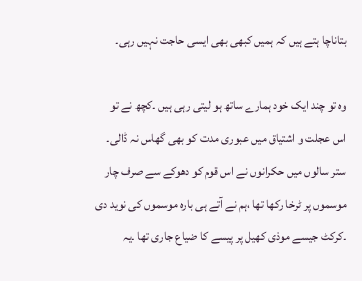بتاناچا ہتے ہیں کہ ہمیں کبھی بھی ایسی حاجت نہیں رہی۔

وہ تو چند ایک خود ہمارے ساتھ ہو لیتی رہی ہیں ۔کچھ نے تو اس عجلت و اشتیاق میں عبوری مدت کو بھی گھاس نہ ڈالی۔ ستر سالوں میں حکرانوں نے اس قوم کو دھوکے سے صرف چار موسموں پر ٹرخا رکھا تھا ،ہم نے آتے ہی بارہ موسموں کی نوید دی ۔کرکٹ جیسے موذی کھیل پر پیسے کا ضیاع جاری تھا ۔یہ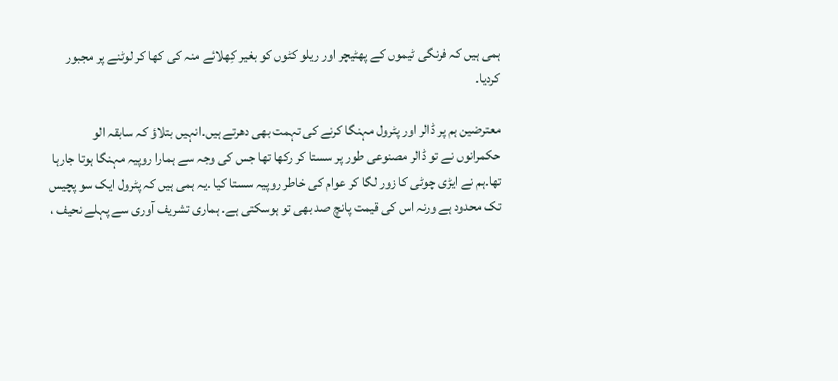ہمی ہیں کہ فرنگی ٹیموں کے پھٹیچر اور ریلو کٹوں کو بغیر کِھلائے منہ کی کھا کر لوٹنے پر مجبور کردیا۔

معترضین ہم پر ڈالر اور پٹرول مہنگا کرنے کی تہمت بھی دھرتے ہیں۔انہیں بتلاؤ کہ سابقہ الو حکمرانوں نے تو ڈالر مصنوعی طور پر سستا کر رکھا تھا جس کی وجہ سے ہمارا روپیہ مہنگا ہوتا جارہا تھا۔ہم نے ایڑی چوٹی کا زور لگا کر عوام کی خاطر روپیہ سستا کیا ۔یہ ہمی ہیں کہ پٹرول ایک سو پچیس تک محدود ہے ورنہ اس کی قیمت پانچ صد بھی تو ہوسکتی ہے۔ ہماری تشریف آوری سے پہلے نحیف ،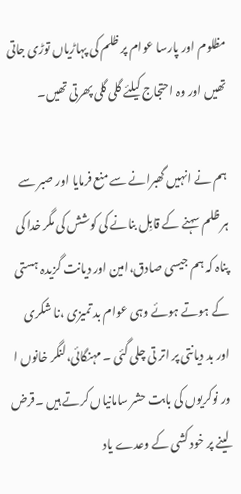مظلوم اور پارسا عوام پر ظلم کی پہاڑیاں توڑی جاتی تھیں اور وہ احتجاج کیلئے گلی گلی پھرتی تھیں۔

ہم نے انہیں گھبرانے سے منع فرمایا اور صبر سے ہر ظلم سہنے کے قابِل بنانے کی کوشش کی مگر خدا کی پناہ کہ ہم جیسی صادق،امین اور دیانت گزیدہ ہستی کے ہوتے ہوئے وہی عوام بد تمیزی ،نا شکری اور بد دیانتی پر اتر تی چلی گئی ۔ مہنگائی،لنگر خانوں ا ور نوکریوں کی بابت حشر سامانیاں کرتے ہیں ۔قرض لینے پر خود کشی کے وعدے یاد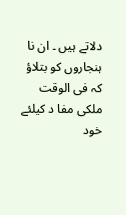دلاتے ہیں ۔ ان نا ہنجاروں کو بتلاؤ کہ فی الوقت ملکی مفا د کیلئے خود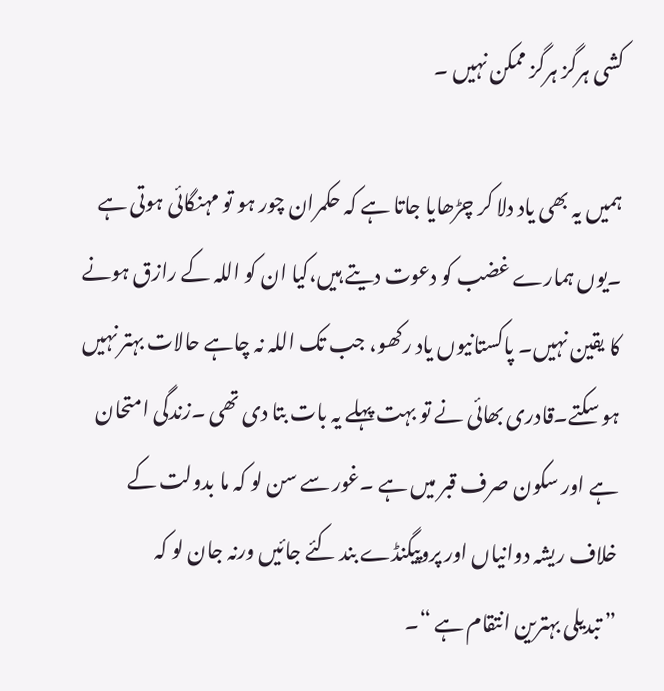کشی ہرگز ہرگز ممکن نہیں ۔

ہمیں یہ بھی یاد دلا کر چڑھایا جاتا ہے کہ حکمران چور ہو تو مہنگائی ہوتی ہے ۔یوں ہمارے غضب کو دعوت دیتے ہیں،کیا ان کو اللہ کے رازق ہونے کا یقین نہیں۔ پاکستانیوں یاد رکھو، جب تک اللہ نہ چاہے حالات بہتر نہیں ہو سکتے۔قادری بھائی نے تو بہت پہلے یہ بات بتا دی تھی ۔زندگی امتحان ہے اور سکون صرف قبر میں ہے ۔غور سے سن لو کہ ما بدولت کے خلاف ریشہ دوانیاں اور پروپیگنڈے بند کئے جائیں ورنہ جان لو کہ
” تبدیلی بہترین انتقام ہے “۔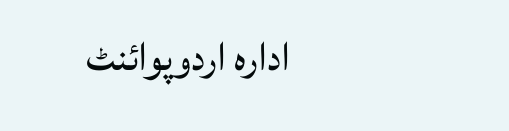ادارہ اردوپوائنٹ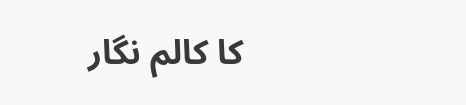کا کالم نگار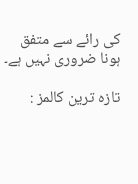کی رائے سے متفق ہونا ضروری نہیں ہے۔

تازہ ترین کالمز :